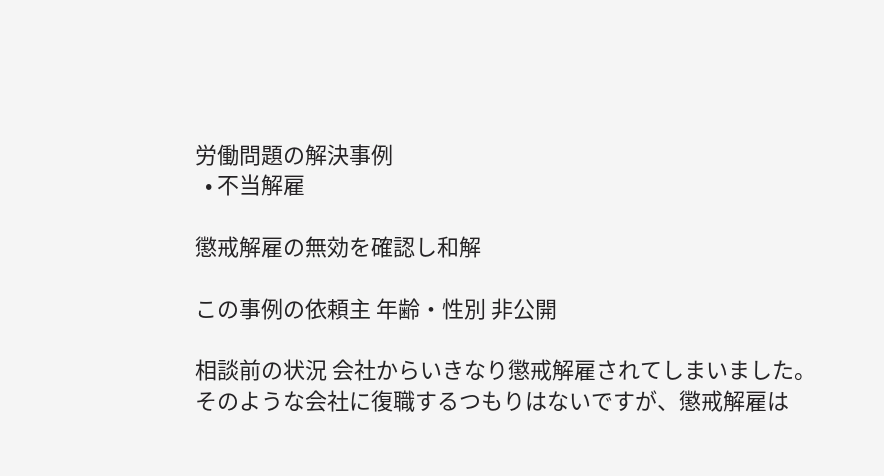労働問題の解決事例
  • 不当解雇

懲戒解雇の無効を確認し和解

この事例の依頼主 年齢・性別 非公開

相談前の状況 会社からいきなり懲戒解雇されてしまいました。
そのような会社に復職するつもりはないですが、懲戒解雇は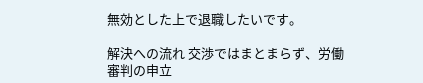無効とした上で退職したいです。

解決への流れ 交渉ではまとまらず、労働審判の申立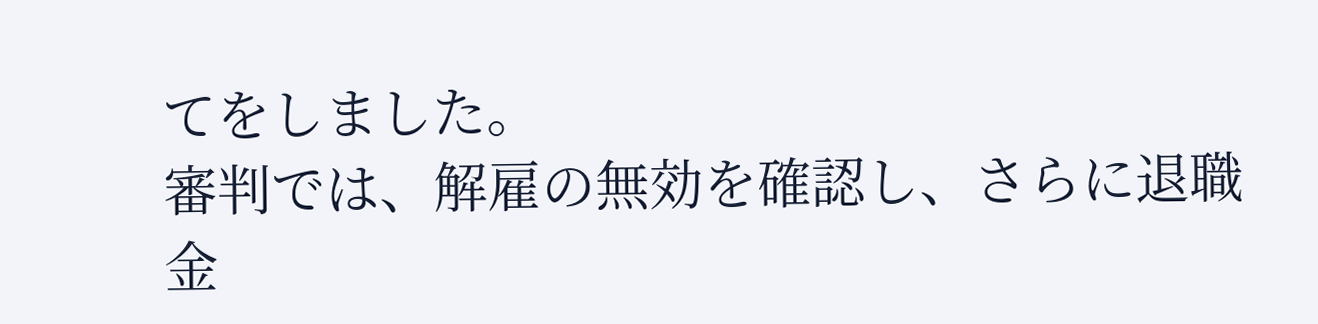てをしました。
審判では、解雇の無効を確認し、さらに退職金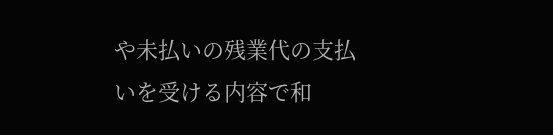や未払いの残業代の支払いを受ける内容で和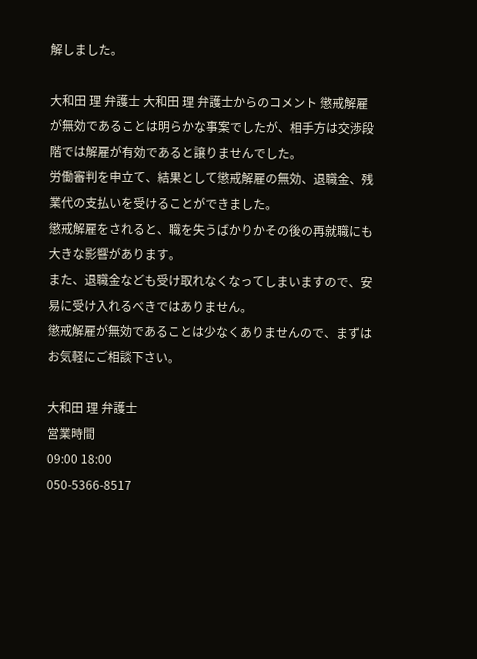解しました。

大和田 理 弁護士 大和田 理 弁護士からのコメント 懲戒解雇が無効であることは明らかな事案でしたが、相手方は交渉段階では解雇が有効であると譲りませんでした。
労働審判を申立て、結果として懲戒解雇の無効、退職金、残業代の支払いを受けることができました。
懲戒解雇をされると、職を失うばかりかその後の再就職にも大きな影響があります。
また、退職金なども受け取れなくなってしまいますので、安易に受け入れるべきではありません。
懲戒解雇が無効であることは少なくありませんので、まずはお気軽にご相談下さい。

大和田 理 弁護士
営業時間
09:00 18:00
050-5366-8517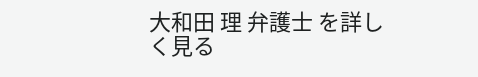大和田 理 弁護士 を詳しく見る